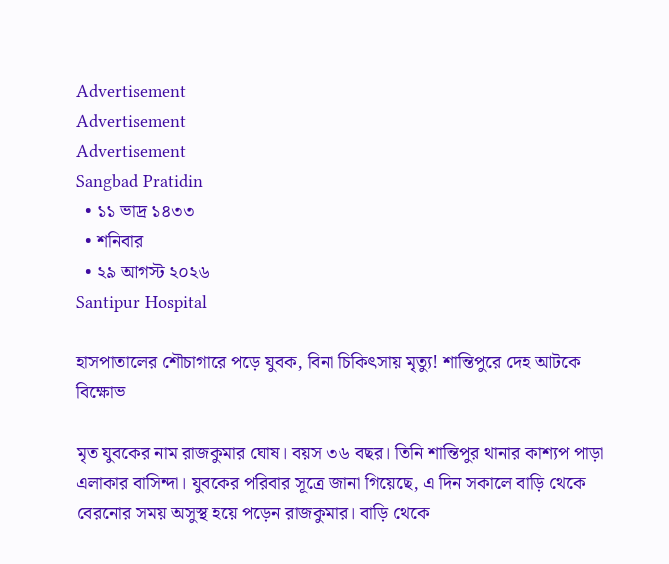Advertisement
Advertisement
Advertisement
Sangbad Pratidin
  • ১১ ভাদ্র ১৪৩৩
  • শনিবার
  • ২৯ আগস্ট ২০২৬
Santipur Hospital

হাসপাতালের শৌচাগারে পড়ে যুবক, বিনা চিকিৎসায় মৃত্যু! শান্তিপুরে দেহ আটকে বিক্ষোভ

মৃত যুবকের নাম রাজকুমার ঘোষ। বয়স ৩৬ বছর। তিনি শান্তিপুর থানার কাশ্যপ পাড়া এলাকার বাসিন্দা। যুবকের পরিবার সূত্রে জানা গিয়েছে, এ দিন সকালে বাড়ি থেকে বেরনোর সময় অসুস্থ হয়ে পড়েন রাজকুমার। বাড়ি থেকে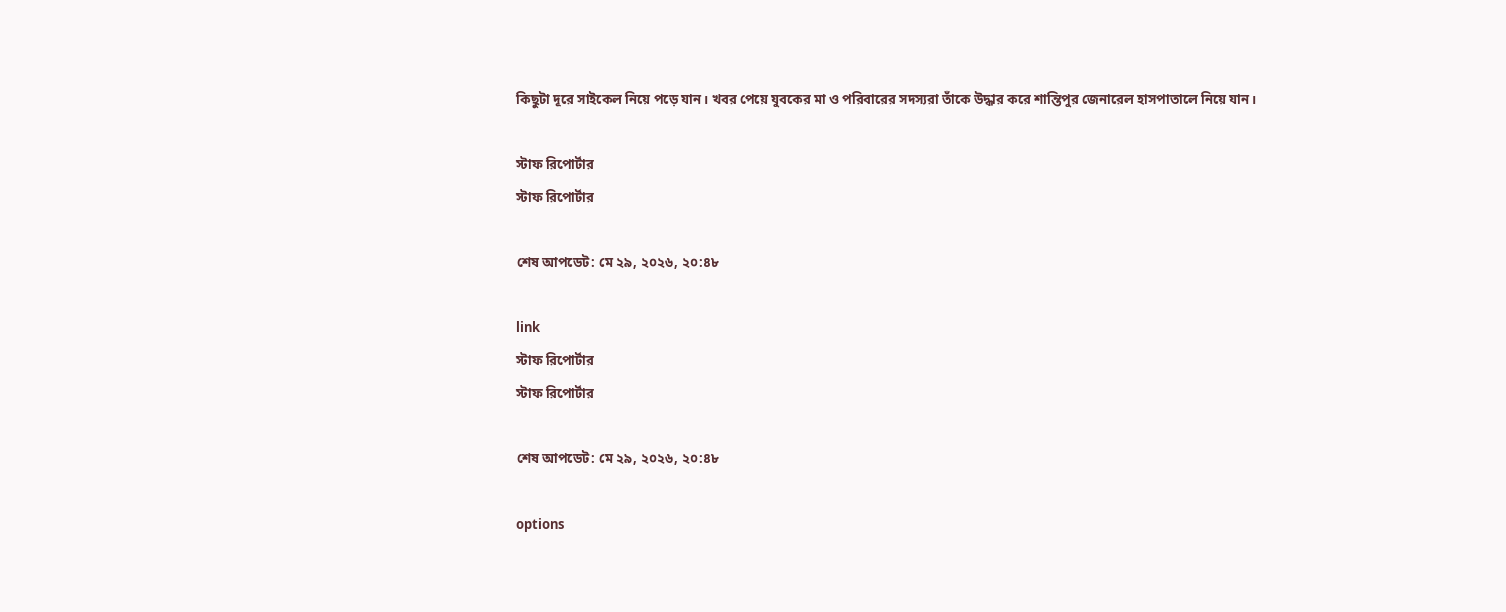কিছুটা দূরে সাইকেল নিয়ে পড়ে যান। খবর পেয়ে যুবকের মা ও পরিবারের সদস্যরা তাঁকে উদ্ধার করে শান্তিপুর জেনারেল হাসপাতালে নিয়ে যান।

স্টাফ রিপোর্টার
স্টাফ রিপোর্টার

শেষ আপডেট: মে ২৯, ২০২৬, ২০:৪৮

link
স্টাফ রিপোর্টার
স্টাফ রিপোর্টার

শেষ আপডেট: মে ২৯, ২০২৬, ২০:৪৮

options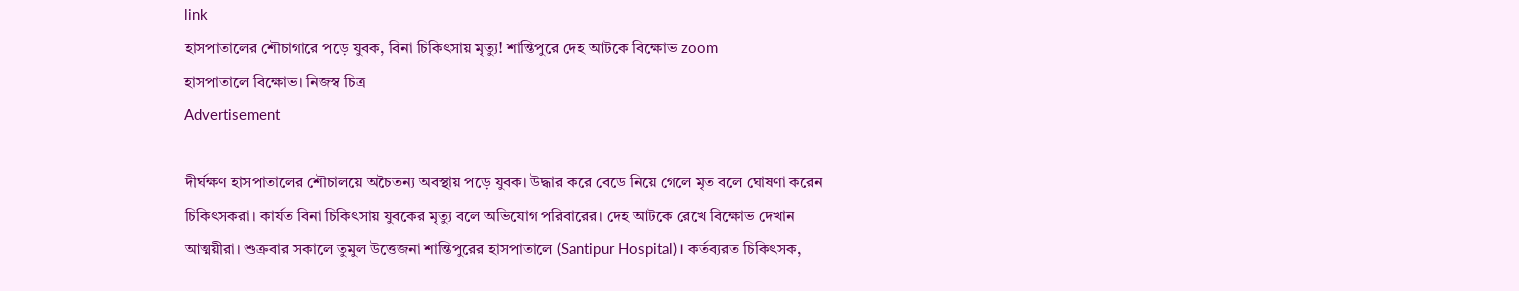link
হাসপাতালের শৌচাগারে পড়ে যুবক, বিনা চিকিৎসায় মৃত্যু! শান্তিপুরে দেহ আটকে বিক্ষোভ zoom
হাসপাতালে বিক্ষোভ। নিজস্ব চিত্র
Advertisement

দীর্ঘক্ষণ হাসপাতালের শৌচালয়ে অচৈতন্য অবস্থায় পড়ে যুবক। উদ্ধার করে বেডে নিয়ে গেলে মৃত বলে ঘোষণা করেন চিকিৎসকরা। কার্যত বিনা চিকিৎসায় যুবকের মৃত্যু বলে অভিযোগ পরিবারের। দেহ আটকে রেখে বিক্ষোভ দেখান আত্ময়ীরা। শুক্রবার সকালে তুমুল উত্তেজনা শান্তিপুরের হাসপাতালে (Santipur Hospital)। কর্তব্যরত চিকিৎসক,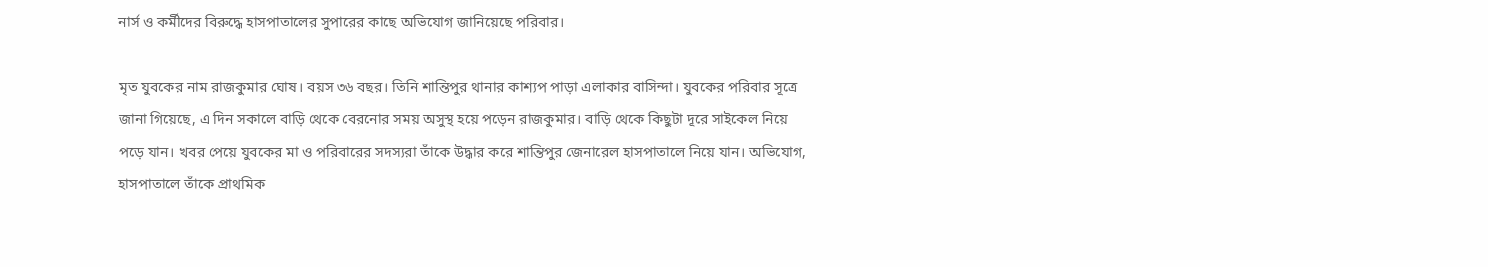নার্স ও কর্মীদের বিরুদ্ধে হাসপাতালের সুপারের কাছে অভিযোগ জানিয়েছে পরিবার।

মৃত যুবকের নাম রাজকুমার ঘোষ। বয়স ৩৬ বছর। তিনি শান্তিপুর থানার কাশ্যপ পাড়া এলাকার বাসিন্দা। যুবকের পরিবার সূত্রে জানা গিয়েছে, এ দিন সকালে বাড়ি থেকে বেরনোর সময় অসুস্থ হয়ে পড়েন রাজকুমার। বাড়ি থেকে কিছুটা দূরে সাইকেল নিয়ে পড়ে যান। খবর পেয়ে যুবকের মা ও পরিবারের সদস্যরা তাঁকে উদ্ধার করে শান্তিপুর জেনারেল হাসপাতালে নিয়ে যান। অভিযোগ, হাসপাতালে তাঁকে প্রাথমিক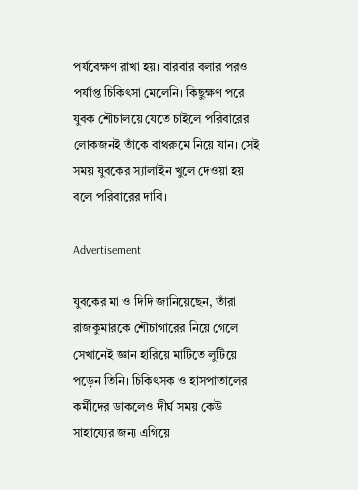পর্যবেক্ষণ রাখা হয়। বারবার বলার পরও পর্যাপ্ত চিকিৎসা মেলেনি। কিছুক্ষণ পরে যুবক শৌচালয়ে যেতে চাইলে পরিবারের লোকজনই তাঁকে বাথরুমে নিয়ে যান। সেই সময় যুবকের স্যালাইন খুলে দেওয়া হয় বলে পরিবারের দাবি।

Advertisement

যুবকের মা ও দিদি জানিয়েছেন, তাঁরা রাজকুমারকে শৌচাগারের নিয়ে গেলে সেখানেই জ্ঞান হারিয়ে মাটিতে লুটিয়ে পড়েন তিনি। চিকিৎসক ও হাসপাতালের কর্মীদের ডাকলেও দীর্ঘ সময় কেউ সাহায্যের জন্য এগিয়ে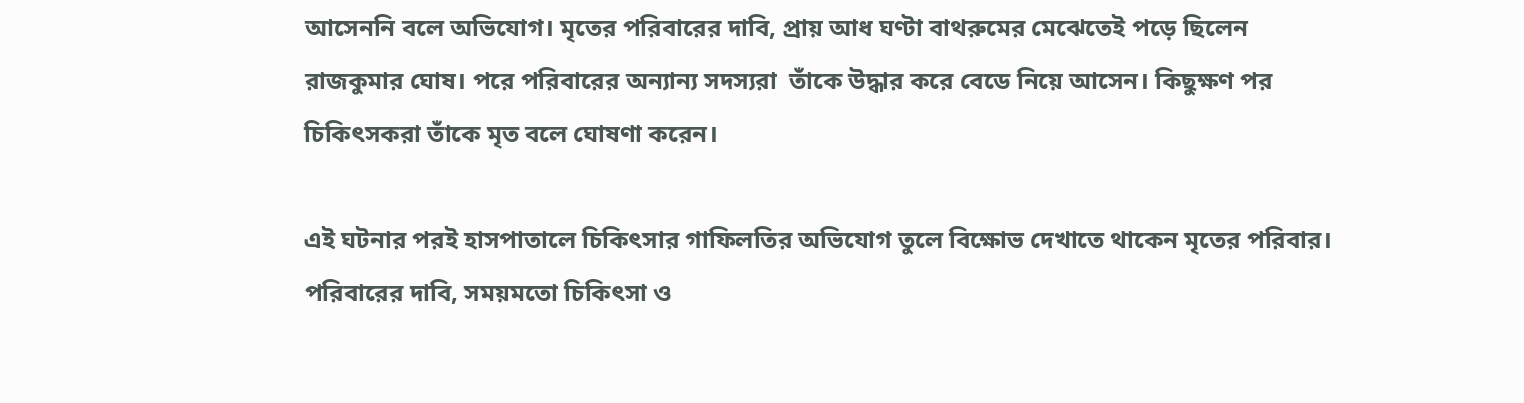আসেননি বলে অভিযোগ। মৃতের পরিবারের দাবি, প্রায় আধ ঘণ্টা বাথরুমের মেঝেতেই পড়ে ছিলেন রাজকুমার ঘোষ। পরে পরিবারের অন্যান্য সদস্যরা  তাঁকে উদ্ধার করে বেডে নিয়ে আসেন। কিছুক্ষণ পর চিকিৎসকরা তাঁকে মৃত বলে ঘোষণা করেন।

এই ঘটনার পরই হাসপাতালে চিকিৎসার গাফিলতির অভিযোগ তুলে বিক্ষোভ দেখাতে থাকেন মৃতের পরিবার। পরিবারের দাবি, সময়মতো চিকিৎসা ও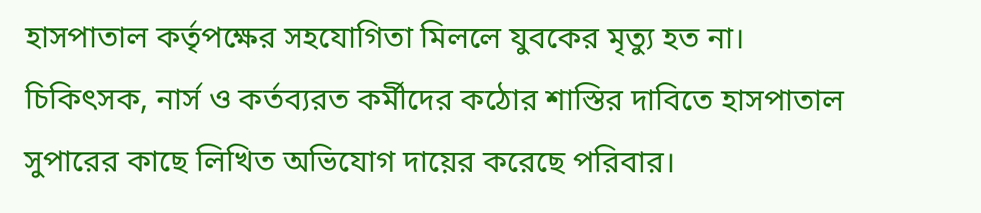হাসপাতাল কর্তৃপক্ষের সহযোগিতা মিললে যুবকের মৃত্যু হত না। চিকিৎসক, নার্স ও কর্তব্যরত কর্মীদের কঠোর শাস্তির দাবিতে হাসপাতাল সুপারের কাছে লিখিত অভিযোগ দায়ের করেছে পরিবার।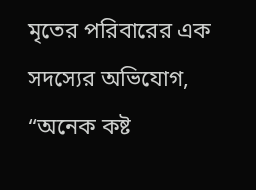মৃতের পরিবারের এক সদস্যের অভিযোগ, “অনেক কষ্ট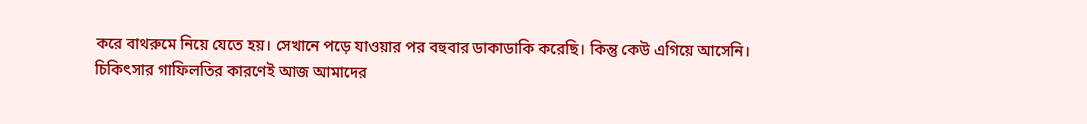করে বাথরুমে নিয়ে যেতে হয়। সেখানে পড়ে যাওয়ার পর বহুবার ডাকাডাকি করেছি। কিন্তু কেউ এগিয়ে আসেনি। চিকিৎসার গাফিলতির কারণেই আজ আমাদের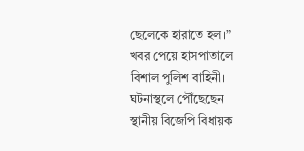ছেলেকে হারাতে হল।” খবর পেয়ে হাসপাতালে বিশাল পুলিশ বাহিনী। ঘটনাস্থলে পৌঁছেছেন স্থানীয় বিজেপি বিধায়ক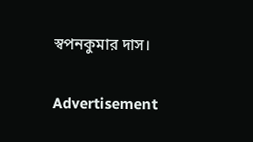স্বপনকুমার দাস।

Advertisement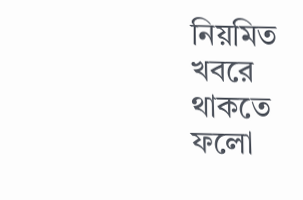নিয়মিত খবরে থাকতে ফলো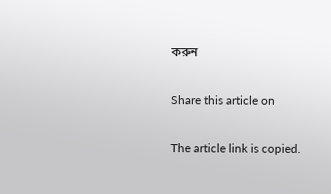করুন

Share this article on

The article link is copied.